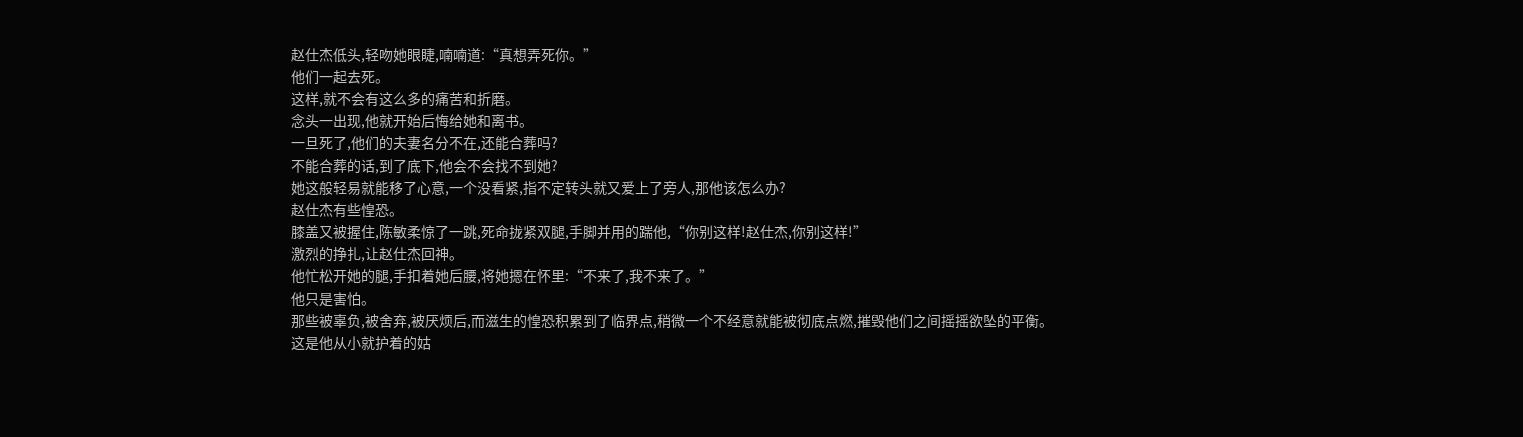赵仕杰低头,轻吻她眼睫,喃喃道:“真想弄死你。”
他们一起去死。
这样,就不会有这么多的痛苦和折磨。
念头一出现,他就开始后悔给她和离书。
一旦死了,他们的夫妻名分不在,还能合葬吗?
不能合葬的话,到了底下,他会不会找不到她?
她这般轻易就能移了心意,一个没看紧,指不定转头就又爱上了旁人,那他该怎么办?
赵仕杰有些惶恐。
膝盖又被握住,陈敏柔惊了一跳,死命拢紧双腿,手脚并用的踹他,“你别这样!赵仕杰,你别这样!”
激烈的挣扎,让赵仕杰回神。
他忙松开她的腿,手扣着她后腰,将她摁在怀里:“不来了,我不来了。”
他只是害怕。
那些被辜负,被舍弃,被厌烦后,而滋生的惶恐积累到了临界点,稍微一个不经意就能被彻底点燃,摧毁他们之间摇摇欲坠的平衡。
这是他从小就护着的姑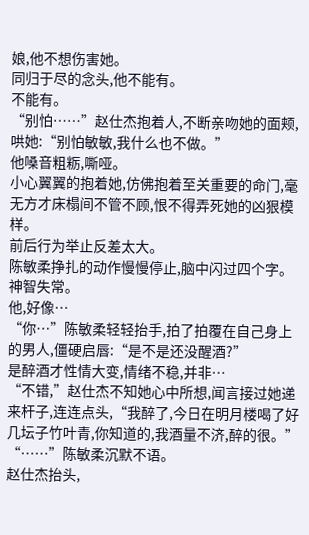娘,他不想伤害她。
同归于尽的念头,他不能有。
不能有。
“别怕……”赵仕杰抱着人,不断亲吻她的面颊,哄她:“别怕敏敏,我什么也不做。”
他嗓音粗粝,嘶哑。
小心翼翼的抱着她,仿佛抱着至关重要的命门,毫无方才床榻间不管不顾,恨不得弄死她的凶狠模样。
前后行为举止反差太大。
陈敏柔挣扎的动作慢慢停止,脑中闪过四个字。
神智失常。
他,好像…
“你…”陈敏柔轻轻抬手,拍了拍覆在自己身上的男人,僵硬启唇:“是不是还没醒酒?”
是醉酒才性情大变,情绪不稳,并非…
“不错,”赵仕杰不知她心中所想,闻言接过她递来杆子,连连点头,“我醉了,今日在明月楼喝了好几坛子竹叶青,你知道的,我酒量不济,醉的很。”
“……”陈敏柔沉默不语。
赵仕杰抬头,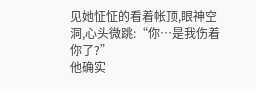见她怔怔的看着帐顶,眼神空洞,心头微跳:“你…是我伤着你了?”
他确实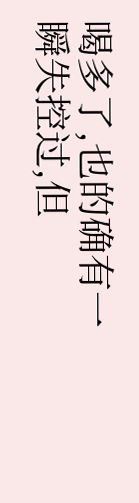喝多了,也的确有一瞬失控过,但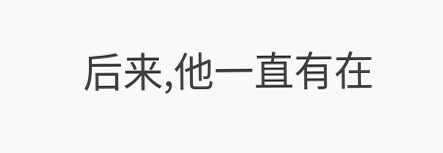后来,他一直有在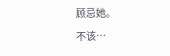顾忌她。
不该…